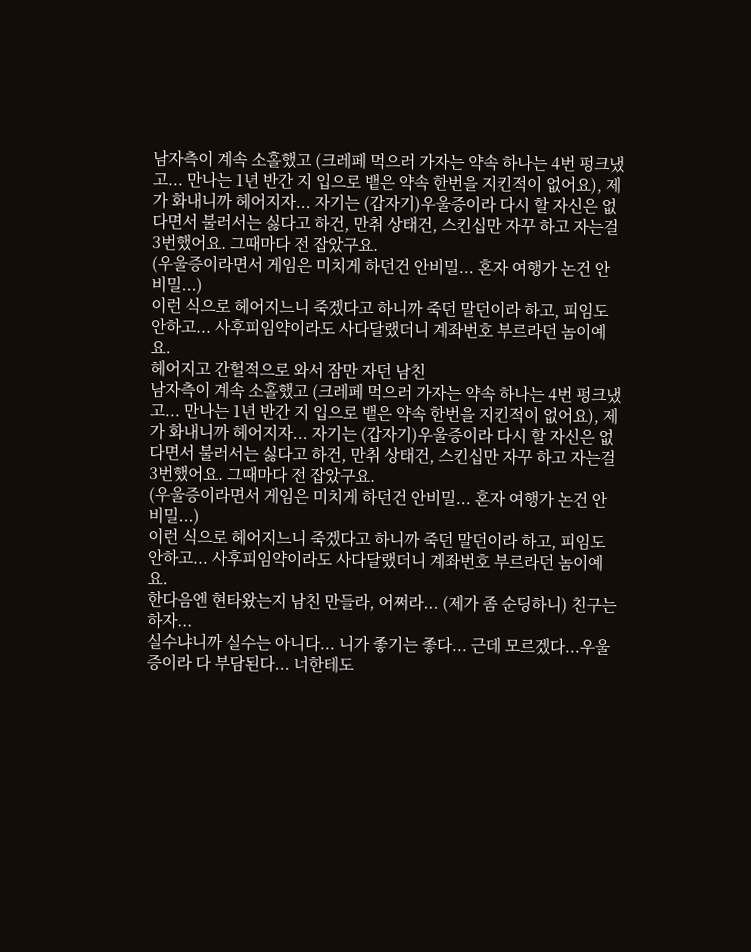남자측이 계속 소홀했고 (크레페 먹으러 가자는 약속 하나는 4번 펑크냈고... 만나는 1년 반간 지 입으로 뱉은 약속 한번을 지킨적이 없어요), 제가 화내니까 헤어지자... 자기는 (갑자기)우울증이라 다시 할 자신은 없다면서 불러서는 싫다고 하건, 만취 상태건, 스킨십만 자꾸 하고 자는걸 3번했어요. 그때마다 전 잡았구요.
(우울증이라면서 게임은 미치게 하던건 안비밀... 혼자 여행가 논건 안비밀...)
이런 식으로 헤어지느니 죽겠다고 하니까 죽던 말던이라 하고, 피임도 안하고... 사후피임약이라도 사다달랬더니 계좌번호 부르라던 놈이예요.
헤어지고 간헐적으로 와서 잠만 자던 남친
남자측이 계속 소홀했고 (크레페 먹으러 가자는 약속 하나는 4번 펑크냈고... 만나는 1년 반간 지 입으로 뱉은 약속 한번을 지킨적이 없어요), 제가 화내니까 헤어지자... 자기는 (갑자기)우울증이라 다시 할 자신은 없다면서 불러서는 싫다고 하건, 만취 상태건, 스킨십만 자꾸 하고 자는걸 3번했어요. 그때마다 전 잡았구요.
(우울증이라면서 게임은 미치게 하던건 안비밀... 혼자 여행가 논건 안비밀...)
이런 식으로 헤어지느니 죽겠다고 하니까 죽던 말던이라 하고, 피임도 안하고... 사후피임약이라도 사다달랬더니 계좌번호 부르라던 놈이예요.
한다음엔 현타왔는지 남친 만들라, 어쩌라... (제가 좀 순딩하니) 친구는 하자...
실수냐니까 실수는 아니다... 니가 좋기는 좋다... 근데 모르겠다...우울증이라 다 부담된다... 너한테도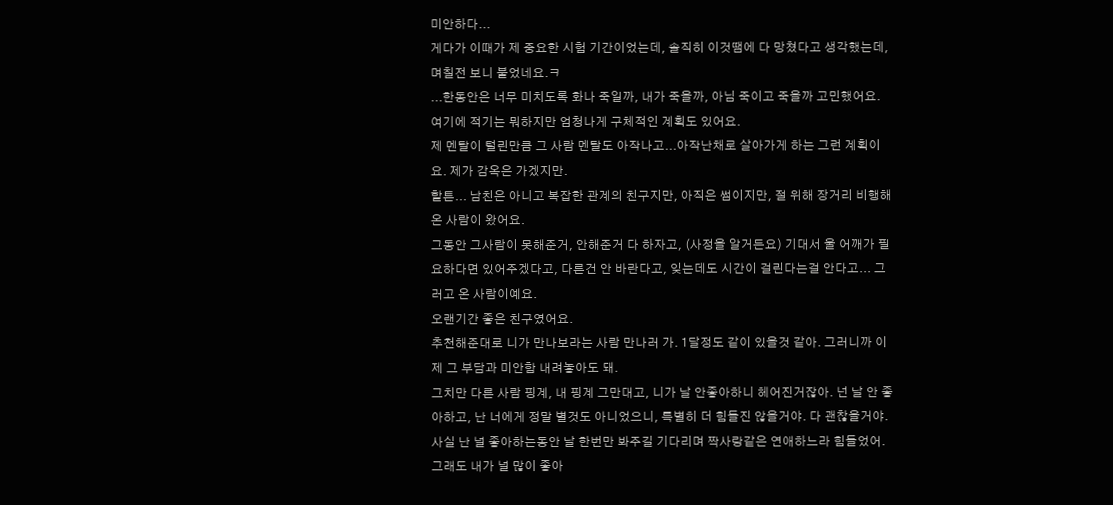미안하다...
게다가 이때가 제 중요한 시험 기간이었는데, 솔직히 이것땜에 다 망쳤다고 생각했는데, 며칠전 보니 붙었네요.ㅋ
...한동안은 너무 미치도록 화나 죽일까, 내가 죽을까, 아님 죽이고 죽을까 고민했어요.
여기에 적기는 뭐하지만 엄청나게 구체적인 계획도 있어요.
제 멘탈이 털린만큼 그 사람 멘탈도 아작나고...아작난채로 살아가게 하는 그런 계획이요. 제가 감옥은 가겠지만.
할튼... 남친은 아니고 복잡한 관계의 친구지만, 아직은 썸이지만, 절 위해 장거리 비행해온 사람이 왔어요.
그동안 그사람이 못해준거, 안해준거 다 하자고, (사정을 알거든요) 기대서 울 어깨가 필요하다면 있어주겠다고, 다른건 안 바란다고, 잊는데도 시간이 걸린다는걸 안다고... 그러고 온 사람이예요.
오랜기간 좋은 친구였어요.
추천해준대로 니가 만나보라는 사람 만나러 가. 1달정도 같이 있을것 같아. 그러니까 이제 그 부담과 미안함 내려놓아도 돼.
그치만 다른 사람 핑계, 내 핑계 그만대고, 니가 날 안좋아하니 헤어진거잖아. 넌 날 안 좋아하고, 난 너에게 정말 별것도 아니었으니, 특별히 더 힘들진 않을거야. 다 괜찮을거야.
사실 난 널 좋아하는동안 날 한번만 봐주길 기다리며 짝사랑같은 연애하느라 힘들었어. 그래도 내가 널 많이 좋아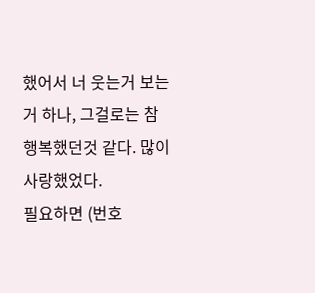했어서 너 웃는거 보는거 하나, 그걸로는 참 행복했던것 같다. 많이 사랑했었다.
필요하면 (번호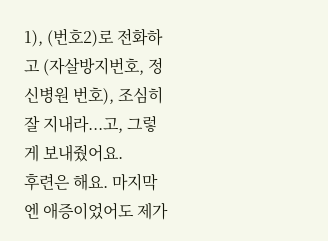1), (번호2)로 전화하고 (자살방지번호, 정신병원 번호), 조심히 잘 지내라...고, 그렇게 보내줬어요.
후련은 해요. 마지막엔 애증이었어도 제가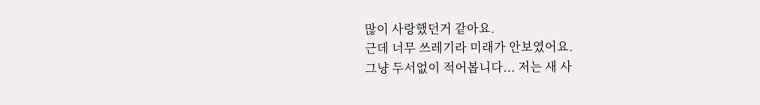많이 사랑했던거 같아요.
근데 너무 쓰레기라 미래가 안보였어요.
그냥 두서없이 적어봅니다... 저는 새 사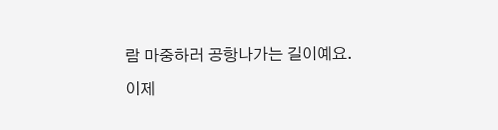람 마중하러 공항나가는 길이예요.
이제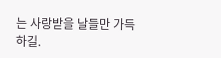는 사랑받을 날들만 가득하길.